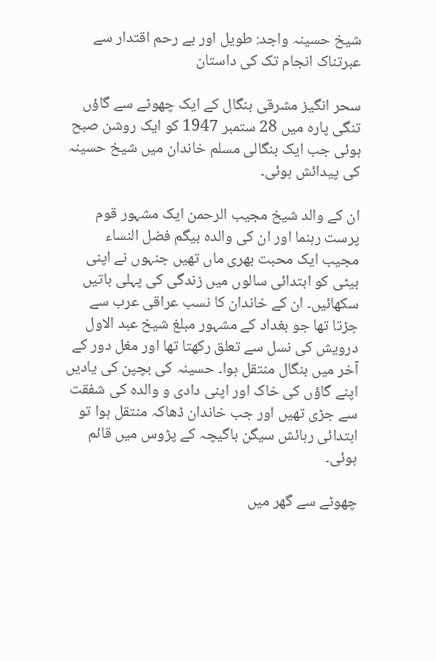شیخ حسینہ واجد: طویل اور بے رحم اقتدار سے عبرتناک انجام تک کی داستان

سحر انگیز مشرقی بنگال کے ایک چھوٹے سے گاؤں تنگی پارہ میں 28 ستمبر 1947 کو ایک روشن صبح ہوئی جب ایک بنگالی مسلم خاندان میں شیخ حسینہ کی پیدائش ہوئی۔

ان کے والد شیخ مجیب الرحمن ایک مشہور قوم پرست رہنما اور ان کی والدہ بیگم فضل النساء مجیب ایک محبت بھری ماں تھیں جنہوں نے اپنی بیٹی کو ابتدائی سالوں میں زندگی کی پہلی باتیں سکھائیں۔ ان کے خاندان کا نسب عراقی عرب سے جڑتا تھا جو بغداد کے مشہور مبلغ شیخ عبد الاول درویش کی نسل سے تعلق رکھتا تھا اور مغل دور کے آخر میں بنگال منتقل ہوا۔ حسینہ کی بچپن کی یادیں اپنے گاؤں کی خاک اور اپنی دادی و والدہ کی شفقت سے جڑی تھیں اور جب خاندان ڈھاکہ منتقل ہوا تو ابتدائی رہائش سیگن باگیچہ کے پڑوس میں قائم ہوئی۔

چھوٹے سے گھر میں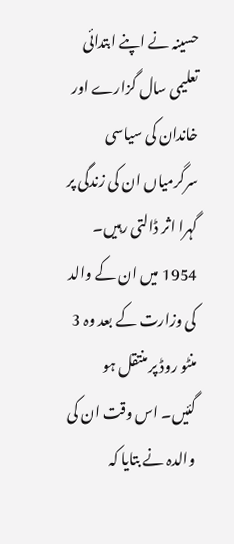حسینہ نے اپنے ابتدائی تعلیمی سال گزارے اور خاندان کی سیاسی سرگرمیاں ان کی زندگی پر گہرا اثر ڈالتی رہیں۔ 1954 میں ان کے والد کی وزارت کے بعد وہ 3 منٹو روڈ پر منتقل ہو گئیں۔ اس وقت ان کی والدہ نے بتایا کہ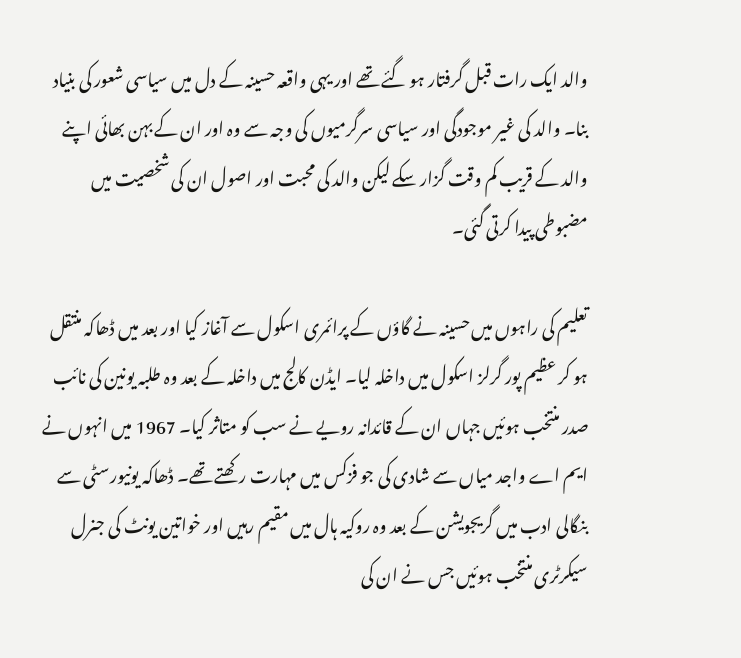والد ایک رات قبل گرفتار ہو گئے تھے اور یہی واقعہ حسینہ کے دل میں سیاسی شعور کی بنیاد بنا۔ والد کی غیر موجودگی اور سیاسی سرگرمیوں کی وجہ سے وہ اور ان کے بہن بھائی اپنے والد کے قریب کم وقت گزار سکے لیکن والد کی محبت اور اصول ان کی شخصیت میں مضبوطی پیدا کرتی گئی۔

تعلیم کی راہوں میں حسینہ نے گاؤں کے پرائمری اسکول سے آغاز کیا اور بعد میں ڈھاکہ منتقل ہو کر عظیم پور گرلز اسکول میں داخلہ لیا۔ ایڈن کالج میں داخلہ کے بعد وہ طلبہ یونین کی نائب صدر منتخب ہوئیں جہاں ان کے قائدانہ رویے نے سب کو متاثر کیا۔ 1967 میں انہوں نے ایم اے واجد میاں سے شادی کی جو فزکس میں مہارت رکھتے تھے۔ ڈھاکہ یونیورسٹی سے بنگالی ادب میں گریجویشن کے بعد وہ روکیہ ہال میں مقیم رہیں اور خواتین یونٹ کی جنرل سیکرٹری منتخب ہوئیں جس نے ان کی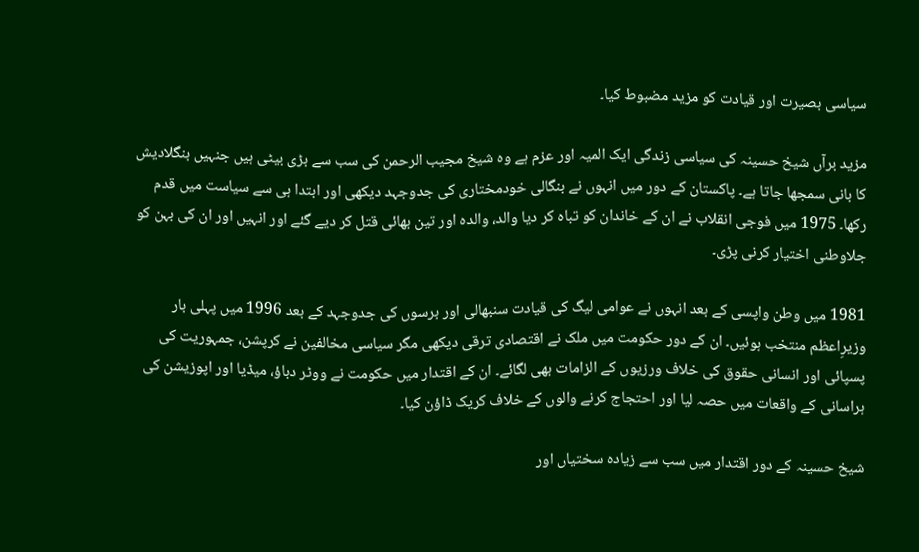سیاسی بصیرت اور قیادت کو مزید مضبوط کیا۔

مزید برآں شیخ حسینہ کی سیاسی زندگی ایک المیہ اور عزم ہے وہ شیخ مجیب الرحمن کی سب سے بڑی بیٹی ہیں جنہیں بنگلادیش کا بانی سمجھا جاتا ہے۔ پاکستان کے دور میں انہوں نے بنگالی خودمختاری کی جدوجہد دیکھی اور ابتدا ہی سے سیاست میں قدم رکھا۔ 1975 میں فوجی انقلاب نے ان کے خاندان کو تباہ کر دیا والد، والدہ اور تین بھائی قتل کر دیے گئے اور انہیں اور ان کی بہن کو جلاوطنی اختیار کرنی پڑی۔

1981 میں وطن واپسی کے بعد انہوں نے عوامی لیگ کی قیادت سنبھالی اور برسوں کی جدوجہد کے بعد 1996 میں پہلی بار وزیرِاعظم منتخب ہوئیں۔ ان کے دور حکومت میں ملک نے اقتصادی ترقی دیکھی مگر سیاسی مخالفین نے کرپشن، جمہوریت کی پسپائی اور انسانی حقوق کی خلاف ورزیوں کے الزامات بھی لگائے۔ ان کے اقتدار میں حکومت نے ووٹر دباؤ، میڈیا اور اپوزیشن کی ہراسانی کے واقعات میں حصہ لیا اور احتجاج کرنے والوں کے خلاف کریک ڈاؤن کیا۔

شیخ حسینہ کے دور اقتدار میں سب سے زیادہ سختیاں اور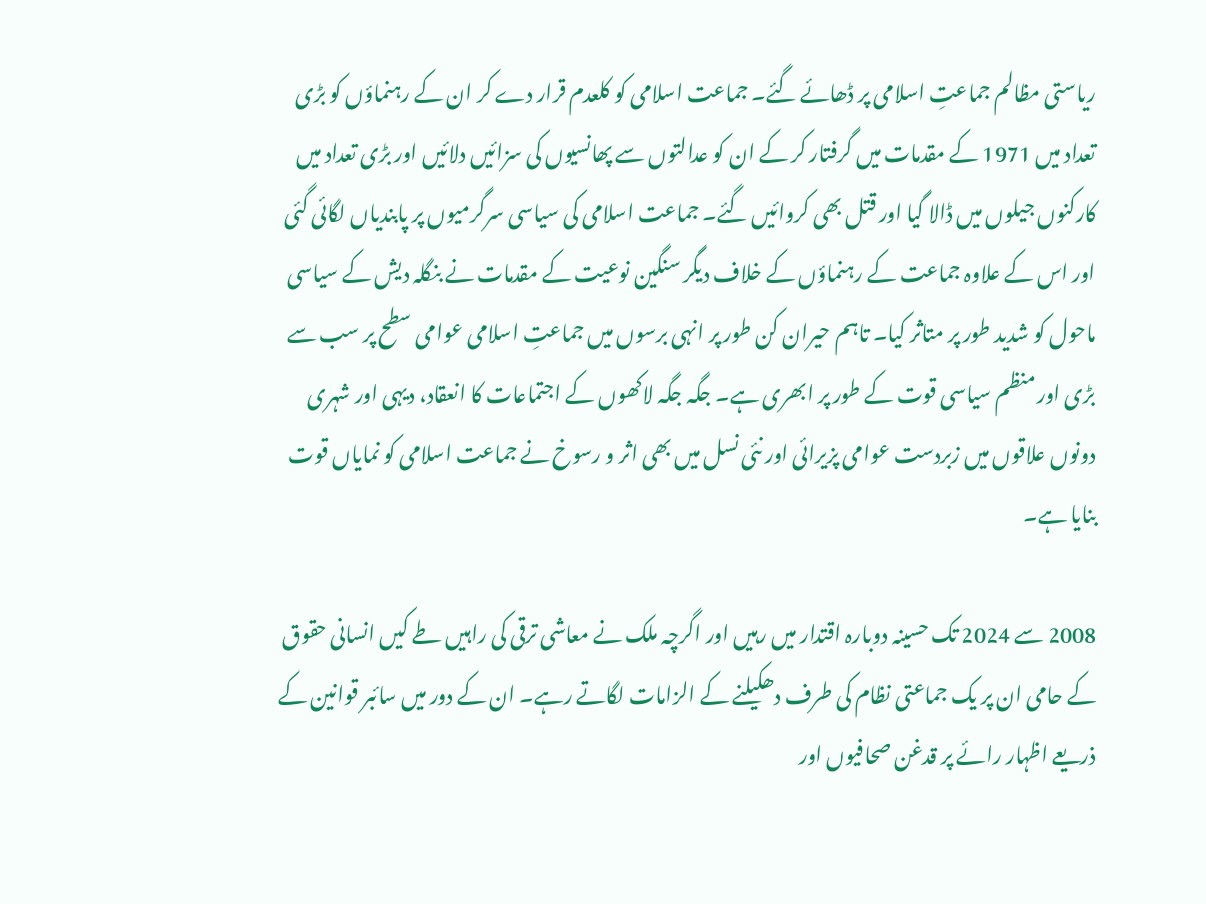ریاستی مظالم جماعتِ اسلامی پر ڈھائے گئے۔ جماعت اسلامی کو کلعدم قرار دے کر ان کے رہنماؤں کو بڑی تعداد میں 1971 کے مقدمات میں گرفتار کر کے ان کو عدالتوں سے پھانسیوں کی سزائیں دلائیں اور بڑی تعداد میں کارکنوں جیلوں میں ڈالا گیا اور قتل بھی کروائیں گئے۔ جماعت اسلامی کی سیاسی سرگرمیوں پر پابندیاں لگائی گئی اور اس کے علاوہ جماعت کے رہنماؤں کے خلاف دیگر سنگین نوعیت کے مقدمات نے بنگلہ دیش کے سیاسی ماحول کو شدید طور پر متاثر کیا۔ تاہم حیران کن طور پر انہی برسوں میں جماعتِ اسلامی عوامی سطح پر سب سے بڑی اور منظم سیاسی قوت کے طور پر ابھری ہے۔ جگہ جگہ لاکھوں کے اجتماعات کا انعقاد، دیہی اور شہری دونوں علاقوں میں زبردست عوامی پزیرائی اور نئی نسل میں بھی اثر و رسوخ نے جماعت اسلامی کو نمایاں قوت بنایا ہے۔

2008 سے 2024 تک حسینہ دوبارہ اقتدار میں رہیں اور اگرچہ ملک نے معاشی ترقی کی راہیں طے کیں انسانی حقوق کے حامی ان پر یک جماعتی نظام کی طرف دھکیلنے کے الزامات لگاتے رہے۔ ان کے دور میں سائبر قوانین کے ذریعے اظہار رائے پر قدغن صحافیوں اور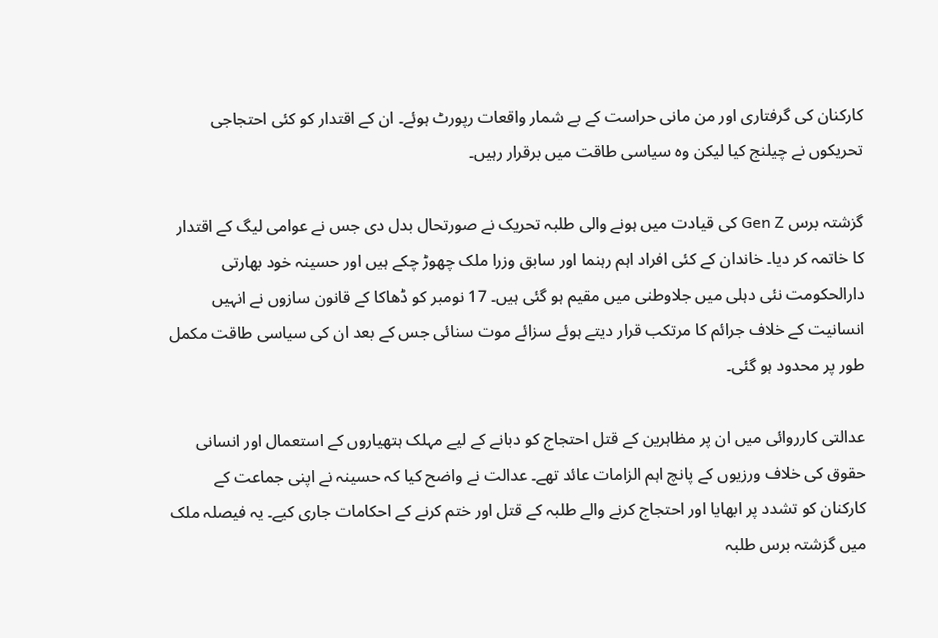کارکنان کی گرفتاری اور من مانی حراست کے بے شمار واقعات رپورٹ ہوئے۔ ان کے اقتدار کو کئی احتجاجی تحریکوں نے چیلنج کیا لیکن وہ سیاسی طاقت میں برقرار رہیں۔

گزشتہ برس Gen Z کی قیادت میں ہونے والی طلبہ تحریک نے صورتحال بدل دی جس نے عوامی لیگ کے اقتدار کا خاتمہ کر دیا۔ خاندان کے کئی افراد اہم رہنما اور سابق وزرا ملک چھوڑ چکے ہیں اور حسینہ خود بھارتی دارالحکومت نئی دہلی میں جلاوطنی میں مقیم ہو گئی ہیں۔ 17 نومبر کو ڈھاکا کے قانون سازوں نے انہیں انسانیت کے خلاف جرائم کا مرتکب قرار دیتے ہوئے سزائے موت سنائی جس کے بعد ان کی سیاسی طاقت مکمل طور پر محدود ہو گئی۔

عدالتی کارروائی میں ان پر مظاہرین کے قتل احتجاج کو دبانے کے لیے مہلک ہتھیاروں کے استعمال اور انسانی حقوق کی خلاف ورزیوں کے پانچ اہم الزامات عائد تھے۔ عدالت نے واضح کیا کہ حسینہ نے اپنی جماعت کے کارکنان کو تشدد پر ابھایا اور احتجاج کرنے والے طلبہ کے قتل اور ختم کرنے کے احکامات جاری کیے۔ یہ فیصلہ ملک میں گزشتہ برس طلبہ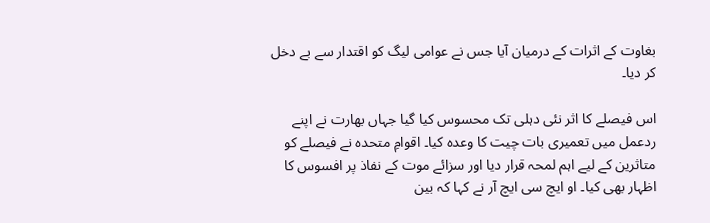بغاوت کے اثرات کے درمیان آیا جس نے عوامی لیگ کو اقتدار سے بے دخل کر دیا۔

اس فیصلے کا اثر نئی دہلی تک محسوس کیا گیا جہاں بھارت نے اپنے ردعمل میں تعمیری بات چیت کا وعدہ کیا۔ اقوامِ متحدہ نے فیصلے کو متاثرین کے لیے اہم لمحہ قرار دیا اور سزائے موت کے نفاذ پر افسوس کا اظہار بھی کیا۔ او ایچ سی ایچ آر نے کہا کہ بین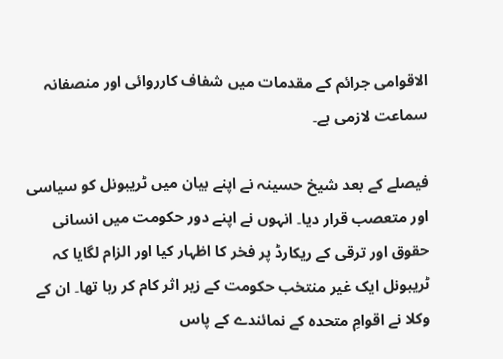الاقوامی جرائم کے مقدمات میں شفاف کارروائی اور منصفانہ سماعت لازمی ہے۔

فیصلے کے بعد شیخ حسینہ نے اپنے بیان میں ٹریبونل کو سیاسی اور متعصب قرار دیا۔ انہوں نے اپنے دور حکومت میں انسانی حقوق اور ترقی کے ریکارڈ پر فخر کا اظہار کیا اور الزام لگایا کہ ٹریبونل ایک غیر منتخب حکومت کے زیر اثر کام کر رہا تھا۔ ان کے وکلا نے اقوامِ متحدہ کے نمائندے کے پاس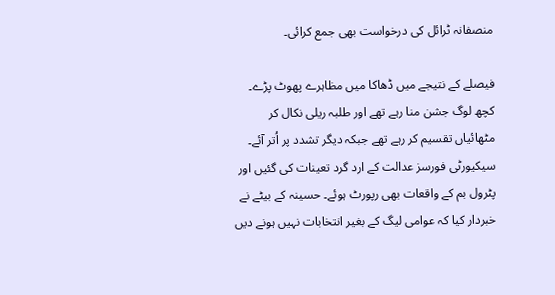منصفانہ ٹرائل کی درخواست بھی جمع کرائی۔

فیصلے کے نتیجے میں ڈھاکا میں مظاہرے پھوٹ پڑے۔ کچھ لوگ جشن منا رہے تھے اور طلبہ ریلی نکال کر مٹھائیاں تقسیم کر رہے تھے جبکہ دیگر تشدد پر اُتر آئے۔ سیکیورٹی فورسز عدالت کے ارد گرد تعینات کی گئیں اور پٹرول بم کے واقعات بھی رپورٹ ہوئے۔ حسینہ کے بیٹے نے خبردار کیا کہ عوامی لیگ کے بغیر انتخابات نہیں ہونے دیں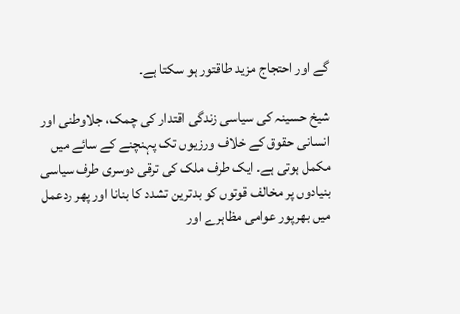گے اور احتجاج مزید طاقتور ہو سکتا ہے۔

شیخ حسینہ کی سیاسی زندگی اقتدار کی چمک، جلاوطنی اور انسانی حقوق کے خلاف ورزیوں تک پہنچنے کے سائے میں مکمل ہوتی ہے۔ ایک طرف ملک کی ترقی دوسری طرف سیاسی بنیادوں پر مخالف قوتوں کو بدترین تشدد کا بنانا اور پھر ردعمل میں بھرپور عوامی مظاہرے اور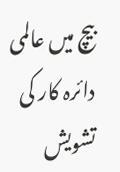بیچ میں عالمی دائرہ کار کی تشویش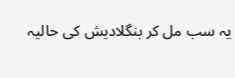یہ سب مل کر بنگلادیش کی حالیہ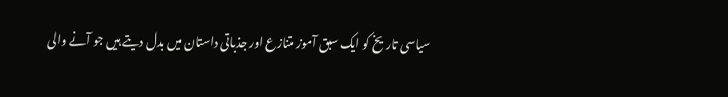سیاسی تاریخ کو ایک سبق آموز متنازع اور جذباتی داستان میں بدل دیتے ہیں جو آنے والی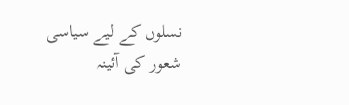نسلوں کے لیے سیاسی شعور کی آئینہ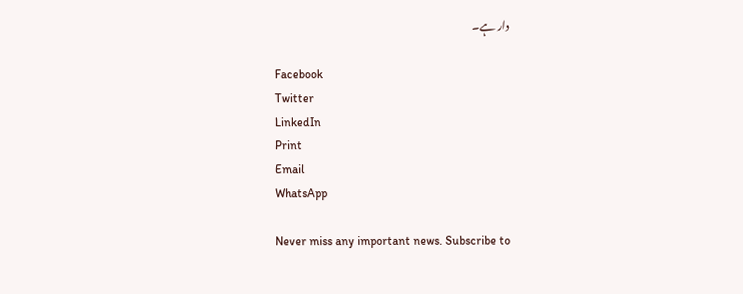دار ہے۔

Facebook
Twitter
LinkedIn
Print
Email
WhatsApp

Never miss any important news. Subscribe to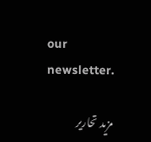our newsletter.

مزید تحاریر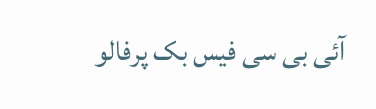آئی بی سی فیس بک پرفالو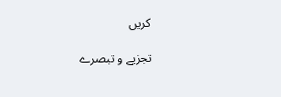کریں

تجزیے و تبصرے